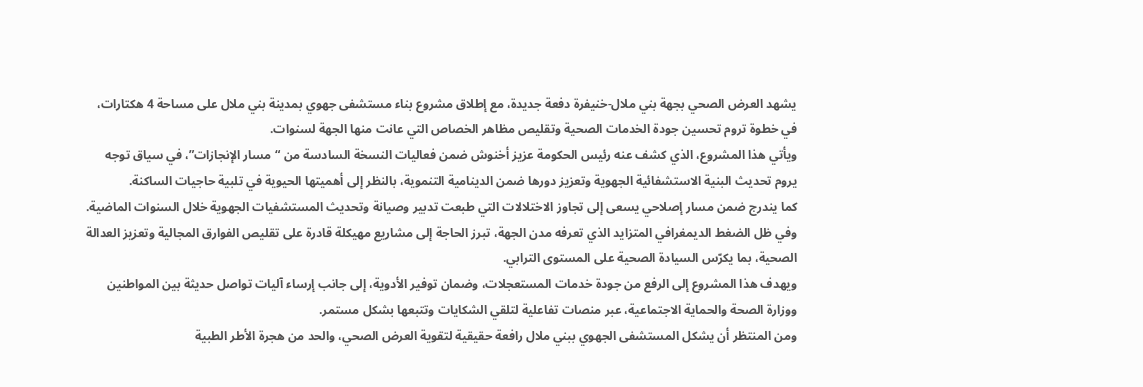يشهد العرض الصحي بجهة بني ملال-خنيفرة دفعة جديدة، مع إطلاق مشروع بناء مستشفى جهوي بمدينة بني ملال على مساحة 4 هكتارات، في خطوة تروم تحسين جودة الخدمات الصحية وتقليص مظاهر الخصاص التي عانت منها الجهة لسنوات.
ويأتي هذا المشروع، الذي كشف عنه رئيس الحكومة عزيز أخنوش ضمن فعاليات النسخة السادسة من “مسار الإنجازات”، في سياق توجه يروم تحديث البنية الاستشفائية الجهوية وتعزيز دورها ضمن الدينامية التنموية، بالنظر إلى أهميتها الحيوية في تلبية حاجيات الساكنة.
كما يندرج ضمن مسار إصلاحي يسعى إلى تجاوز الاختلالات التي طبعت تدبير وصيانة وتحديث المستشفيات الجهوية خلال السنوات الماضية.
وفي ظل الضغط الديمغرافي المتزايد الذي تعرفه مدن الجهة، تبرز الحاجة إلى مشاريع مهيكلة قادرة على تقليص الفوارق المجالية وتعزيز العدالة الصحية، بما يكرّس السيادة الصحية على المستوى الترابي.
ويهدف هذا المشروع إلى الرفع من جودة خدمات المستعجلات، وضمان توفير الأدوية، إلى جانب إرساء آليات تواصل حديثة بين المواطنين ووزارة الصحة والحماية الاجتماعية، عبر منصات تفاعلية لتلقي الشكايات وتتبعها بشكل مستمر.
ومن المنتظر أن يشكل المستشفى الجهوي ببني ملال رافعة حقيقية لتقوية العرض الصحي، والحد من هجرة الأطر الطبية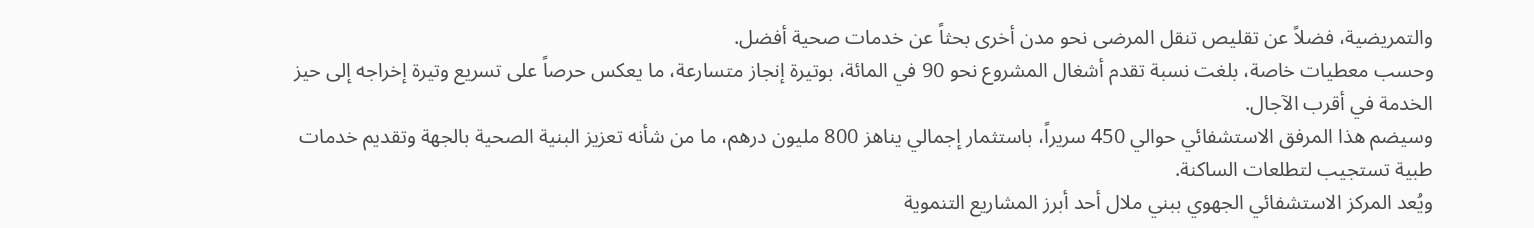والتمريضية، فضلاً عن تقليص تنقل المرضى نحو مدن أخرى بحثاً عن خدمات صحية أفضل.
وحسب معطيات خاصة، بلغت نسبة تقدم أشغال المشروع نحو 90 في المائة، بوتيرة إنجاز متسارعة، ما يعكس حرصاً على تسريع وتيرة إخراجه إلى حيز الخدمة في أقرب الآجال.
وسيضم هذا المرفق الاستشفائي حوالي 450 سريراً، باستثمار إجمالي يناهز 800 مليون درهم، ما من شأنه تعزيز البنية الصحية بالجهة وتقديم خدمات طبية تستجيب لتطلعات الساكنة.
ويُعد المركز الاستشفائي الجهوي ببني ملال أحد أبرز المشاريع التنموية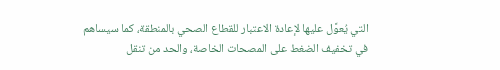التي يُعوَّل عليها لإعادة الاعتبار للقطاع الصحي بالمنطقة، كما سيساهم في تخفيف الضغط على المصحات الخاصة، والحد من تنقل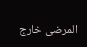المرضى خارج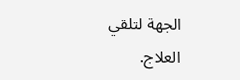الجهة لتلقي العلاج.